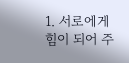1. 서로에게 힘이 되어 주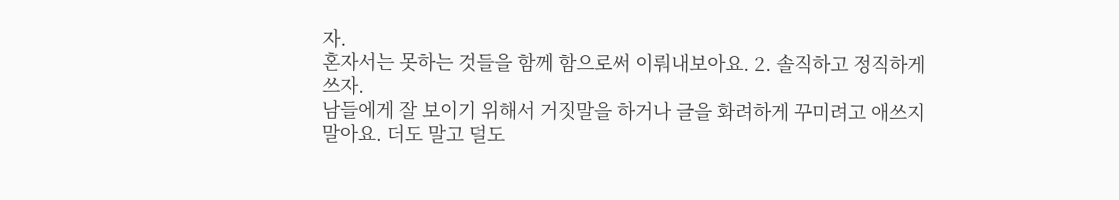자.
혼자서는 못하는 것들을 함께 함으로써 이뤄내보아요. 2. 솔직하고 정직하게 쓰자.
남들에게 잘 보이기 위해서 거짓말을 하거나 글을 화려하게 꾸미려고 애쓰지 말아요. 더도 말고 덜도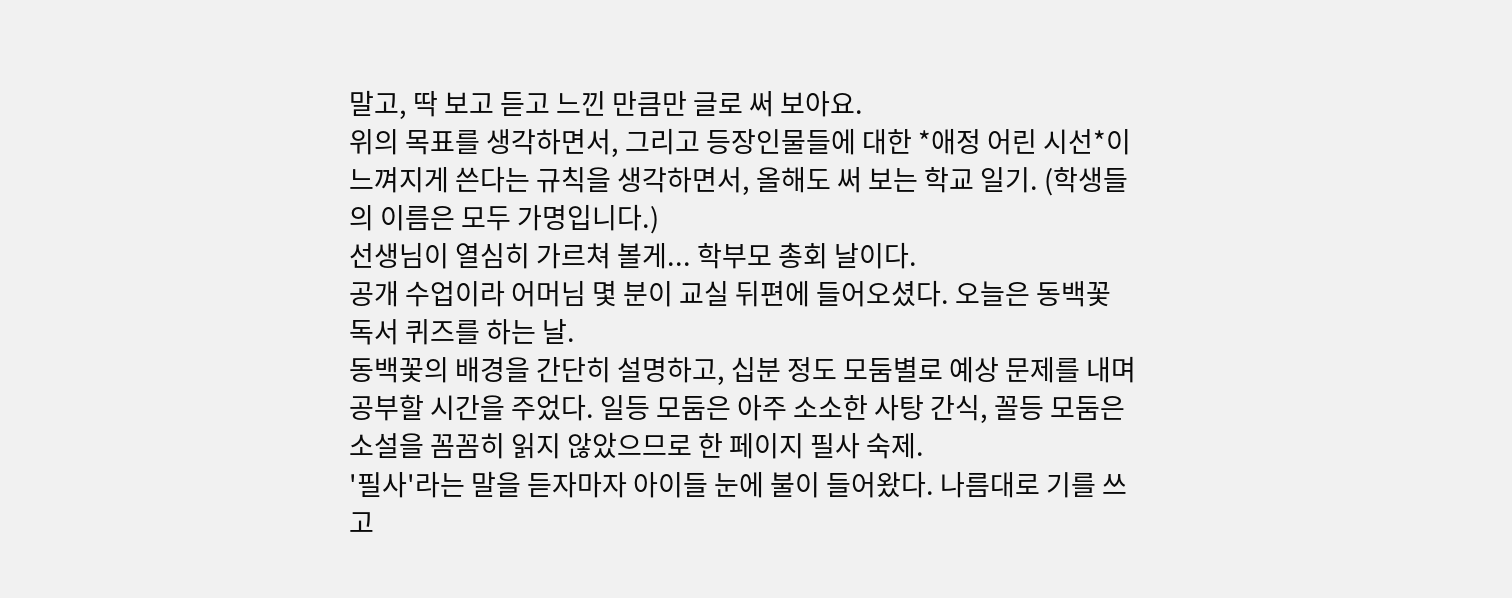말고, 딱 보고 듣고 느낀 만큼만 글로 써 보아요.
위의 목표를 생각하면서, 그리고 등장인물들에 대한 *애정 어린 시선*이 느껴지게 쓴다는 규칙을 생각하면서, 올해도 써 보는 학교 일기. (학생들의 이름은 모두 가명입니다.)
선생님이 열심히 가르쳐 볼게... 학부모 총회 날이다.
공개 수업이라 어머님 몇 분이 교실 뒤편에 들어오셨다. 오늘은 동백꽃 독서 퀴즈를 하는 날.
동백꽃의 배경을 간단히 설명하고, 십분 정도 모둠별로 예상 문제를 내며 공부할 시간을 주었다. 일등 모둠은 아주 소소한 사탕 간식, 꼴등 모둠은 소설을 꼼꼼히 읽지 않았으므로 한 페이지 필사 숙제.
'필사'라는 말을 듣자마자 아이들 눈에 불이 들어왔다. 나름대로 기를 쓰고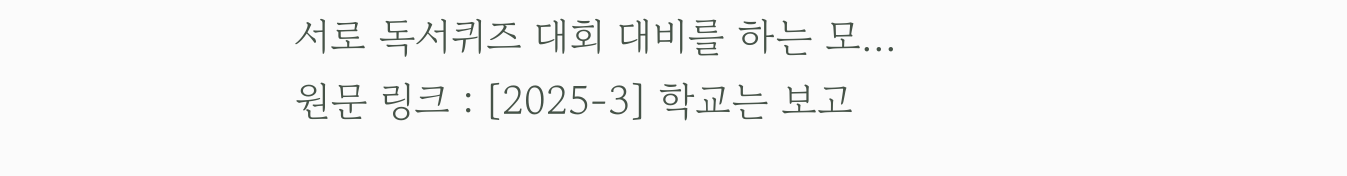서로 독서퀴즈 대회 대비를 하는 모...
원문 링크 : [2025-3] 학교는 보고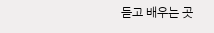듣고 배우는 곳